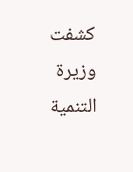كشفت وزيرة التنمية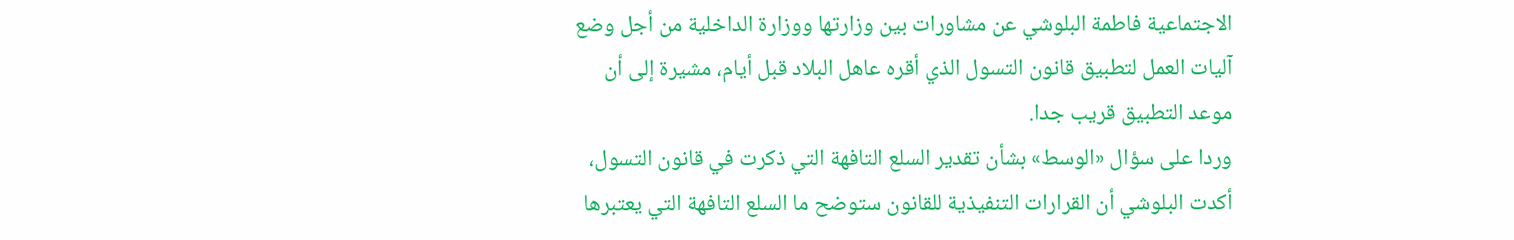الاجتماعية فاطمة البلوشي عن مشاورات بين وزارتها ووزارة الداخلية من أجل وضع آليات العمل لتطبيق قانون التسول الذي أقره عاهل البلاد قبل أيام، مشيرة إلى أن موعد التطبيق قريب جدا.
وردا على سؤال «الوسط» بشأن تقدير السلع التافهة التي ذكرت في قانون التسول، أكدت البلوشي أن القرارات التنفيذية للقانون ستوضح ما السلع التافهة التي يعتبرها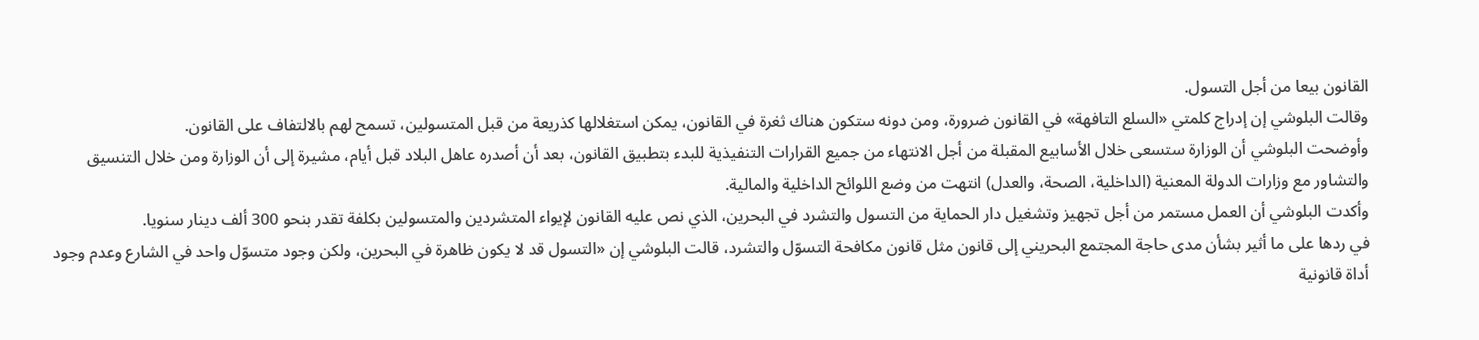القانون بيعا من أجل التسول.
وقالت البلوشي إن إدراج كلمتي «السلع التافهة» في القانون ضرورة، ومن دونه ستكون هناك ثغرة في القانون، يمكن استغلالها كذريعة من قبل المتسولين، تسمح لهم بالالتفاف على القانون.
وأوضحت البلوشي أن الوزارة ستسعى خلال الأسابيع المقبلة من أجل الانتهاء من جميع القرارات التنفيذية للبدء بتطبيق القانون، بعد أن أصدره عاهل البلاد قبل أيام، مشيرة إلى أن الوزارة ومن خلال التنسيق والتشاور مع وزارات الدولة المعنية (الداخلية، الصحة، والعدل) انتهت من وضع اللوائح الداخلية والمالية.
وأكدت البلوشي أن العمل مستمر من أجل تجهيز وتشغيل دار الحماية من التسول والتشرد في البحرين، الذي نص عليه القانون لإيواء المتشردين والمتسولين بكلفة تقدر بنحو 300 ألف دينار سنويا.
في ردها على ما أثير بشأن مدى حاجة المجتمع البحريني إلى قانون مثل قانون مكافحة التسوّل والتشرد، قالت البلوشي إن «التسول قد لا يكون ظاهرة في البحرين، ولكن وجود متسوّل واحد في الشارع وعدم وجود أداة قانونية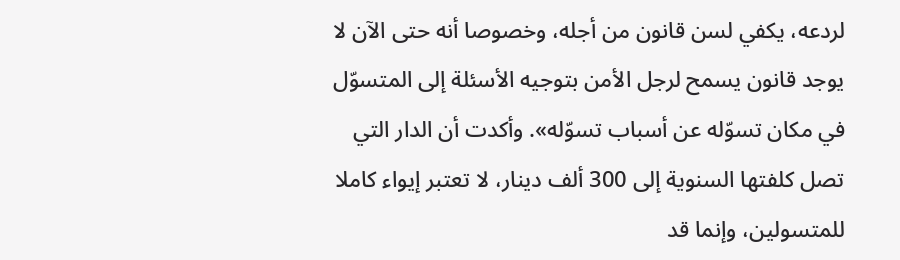لردعه، يكفي لسن قانون من أجله، وخصوصا أنه حتى الآن لا يوجد قانون يسمح لرجل الأمن بتوجيه الأسئلة إلى المتسوّل في مكان تسوّله عن أسباب تسوّله». وأكدت أن الدار التي تصل كلفتها السنوية إلى 300 ألف دينار، لا تعتبر إيواء كاملا للمتسولين، وإنما قد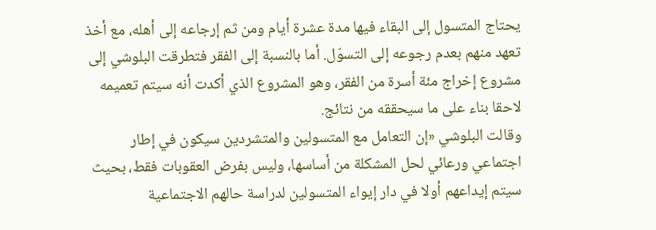يحتاج المتسول إلى البقاء فيها مدة عشرة أيام ومن ثم إرجاعه إلى أهله، مع أخذ تعهد منهم بعدم رجوعه إلى التسوّل. أما بالنسبة إلى الفقر فتطرقت البلوشي إلى مشروع إخراج مئة أسرة من الفقر، وهو المشروع الذي أكدت أنه سيتم تعميمه لاحقا بناء على ما سيحققه من نتائج.
وقالت البلوشي «إن التعامل مع المتسولين والمتشردين سيكون في إطار اجتماعي ورعائي لحل المشكلة من أساسها، وليس بفرض العقوبات فقط، بحيث سيتم إيداعهم أولا في دار إيواء المتسولين لدراسة حالهم الاجتماعية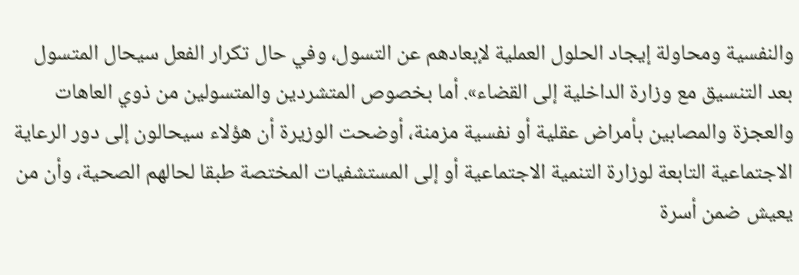والنفسية ومحاولة إيجاد الحلول العملية لإبعادهم عن التسول، وفي حال تكرار الفعل سيحال المتسول بعد التنسيق مع وزارة الداخلية إلى القضاء». أما بخصوص المتشردين والمتسولين من ذوي العاهات والعجزة والمصابين بأمراض عقلية أو نفسية مزمنة، أوضحت الوزيرة أن هؤلاء سيحالون إلى دور الرعاية الاجتماعية التابعة لوزارة التنمية الاجتماعية أو إلى المستشفيات المختصة طبقا لحالهم الصحية، وأن من يعيش ضمن أسرة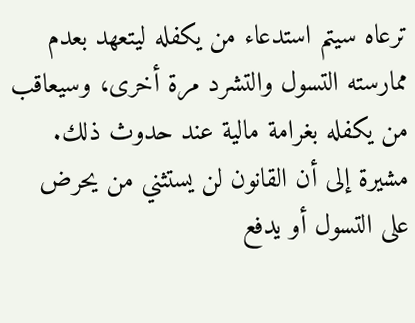ترعاه سيتم استدعاء من يكفله ليتعهد بعدم ممارسته التسول والتشرد مرة أخرى، وسيعاقب من يكفله بغرامة مالية عند حدوث ذلك. مشيرة إلى أن القانون لن يستثني من يحرض على التسول أو يدفع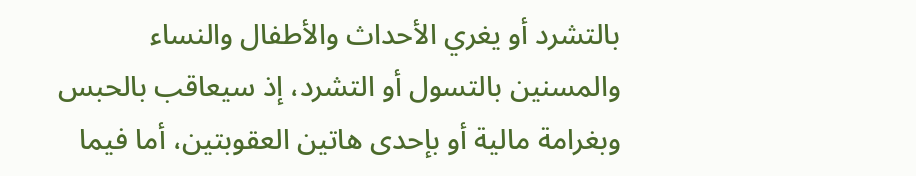بالتشرد أو يغري الأحداث والأطفال والنساء والمسنين بالتسول أو التشرد، إذ سيعاقب بالحبس وبغرامة مالية أو بإحدى هاتين العقوبتين، أما فيما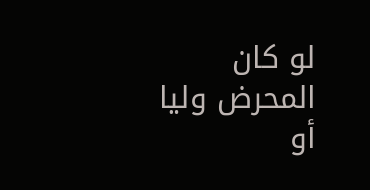لو كان المحرض وليا أو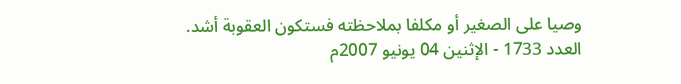وصيا على الصغير أو مكلفا بملاحظته فستكون العقوبة أشد.
العدد 1733 - الإثنين 04 يونيو 2007م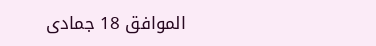الموافق 18 جمادى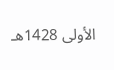الأولى 1428هـ